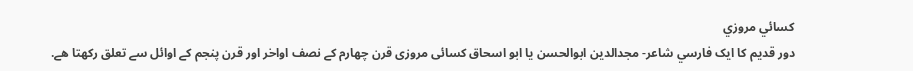کسائي مروزي
دور قديم کا ايک فارسي شاعر- مجدالدين ابوالحسن يا ابو اسحاق كسائى مروزى قرن چهارم كے نصف اواخر اور قرن پنجم كے اوائل سے تعلق ركهتا هے.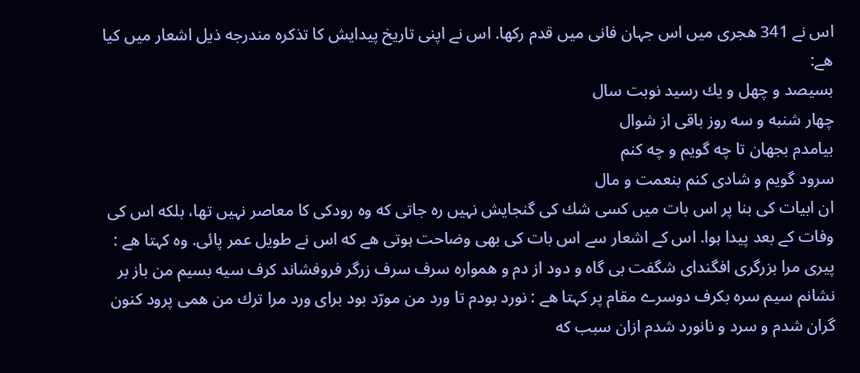اس نے 341 هجرى ميں اس جہان فانى ميں قدم ركها. اس نے اپنى تاريخ پيدايش كا تذكره مندرجه ذيل اشعار ميں كيا هے:
بسيصد و چهل و يك رسيد نوبت سال
چهار شنبه و سه روز باقى از شوال
بيامدم بجهان تا چه گويم و چه كنم
سرود گويم و شادى كنم بنعمت و مال
ان ابيات كى بنا پر اس بات ميں كسى شك كى گنجايش نہيں ره جاتى كه وه رودكى كا معاصر نہيں تها، بلكه اس كى وفات كے بعد پيدا ہوا. اس كے اشعار سے اس بات كى بهى وضاحت ہوتى هے كه اس نے طويل عمر پائى. وه كہتا هے : پيرى مرا بزرگرى افگنداى شگفت بى گاه و دود از دم و همواره سرف سرف زرگر فروفشاند كرف سيه بسيم من باز بر نشانم سيم سره بكرف دوسرے مقام پر كہتا هے : نورد بودم تا ورد من مورّد بود براى ورد مرا ترك من همى پرود كنون گران شدم و سرد و نانورد شدم ازان سبب كه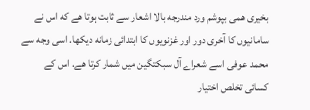بخيرى همى بپوشم ورد مندرجه بالا اشعار سے ثابت ہوتا هے كه اس نے سامانيوں كا آخرى دور اور غزنويوں كا ابتدائى زمانه ديكها. اسى وجه سے محمد عوفى اسے شعراے آل سبكتگين ميں شمار كرتا هے. اس كے كسائى تخلص اختيار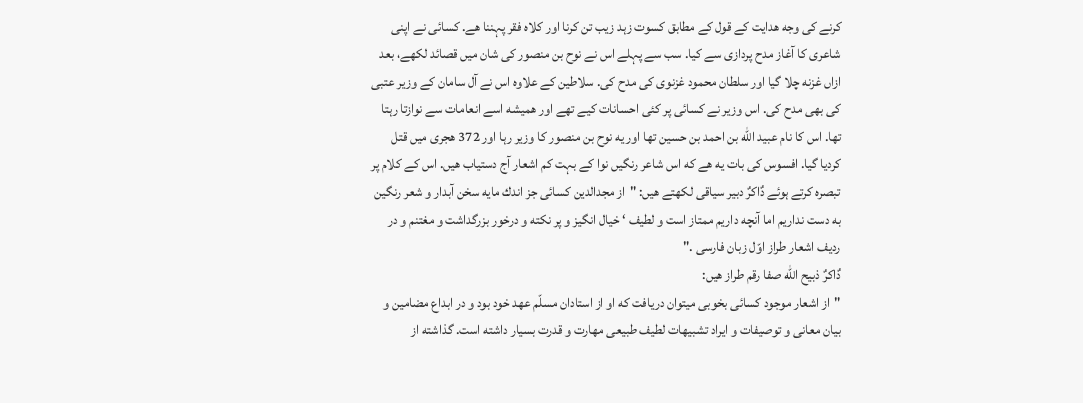كرنے كى وجه هدايت كے قول كے مطابق كسوت زہد زيب تن كرنا اور كلاه فقر پہننا هے. كسائى نے اپنى شاعرى كا آغاز مدح پردازى سے كيا. سب سے پہلے اس نے نوح بن منصور كى شان ميں قصائد لكهے، بعد ازاں غزنه چلا گيا اور سلطان محمود غزنوى كى مدح كى. سلاطين كے علاوه اس نے آل سامان كے وزير عتبى كى بهى مدح كى. اس وزير نے كسائى پر كئى احسانات كيے تهے اور هميشه اسے انعامات سے نوازتا رہتا تها. اس كا نام عبيد اللّه بن احمد بن حسين تها اور يه نوح بن منصور كا وزير رہا اور 372 هجرى ميں قتل كرديا گيا. افسوس كى بات يه هے كه اس شاعر رنگيں نوا كے بہت كم اشعار آج دستياب هيں. اس كے كلام پر تبصره كرتے ہوئے دٌاكرٌ دبير سياقى لكهتے هيں: "از مجدالدين كسائى جز اندك مايه سخن آبدار و شعر رنگين به دست نداريم اما آنچه داريم ممتاز است و لطيف ‘ خيال انگيز و پر نكته و درخور بزرگداشت و مغتنم و در رديف اشعار طراز اوّل زبان فارسى ."
دٌاكرٌ ذبيح اللّه صفا رقم طراز هيں:
"از اشعار موجود كسائى بخوبى ميتوان دريافت كه او از استادان مسلّم عهد خود بود و در ابداع مضامين و بيان معانى و توصيفات و ايراد تشبيهات لطيف طبيعى مهارت و قدرت بسيار داشته است. گذاشته از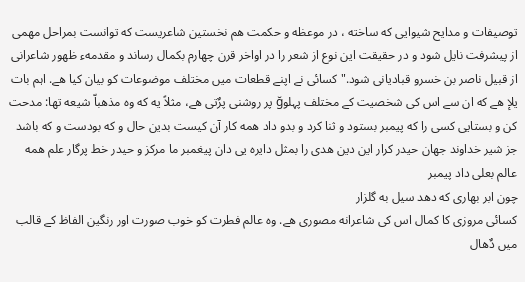توصيفات و مدايح شيوايى كه ساخته ، در موعظه و حكمت هم نخستين شاعريست كه توانست بمراحل مهمى از پيشرفت نايل شود و در حقيقت اين نوع از شعر را در اواخر قرن چهارم بكمال رساند و مقدمهء ظهور شاعرانى از قبيل ناصر بن خسرو قباديانى شود." كسائى نے اپنے قطعات ميں مختلف موضوعات كو بيان كيا هے. اہم بات يلإ هے كه ان سے اس كى شخصيت كے مختلف پہلوğ پر روشنى پرٌتى هے، مثلاً يه كه وه مذهباّ شيعه تها: مدحت كن و بستايى كسى را كه پيمبر بستود و ثنا كرد و بدو داد همه كار آن كيست بدين حال و كه بودست و كه باشد جز شير خداوند جهان حيدر كرار اين دين هدى را بمثل دايره يى دان پيغمبر ما مركز و حيدر خط پرگار علم همه عالم بعلى داد پيمبر
چون ابر بهارى كه دهد سيل به گلزار
كسائى مروزى كا كمال اس كى شاعرانه مصورى هے. وه عالم فطرت كو خوب صورت اور رنگين الفاظ كے قالب ميں دٌهال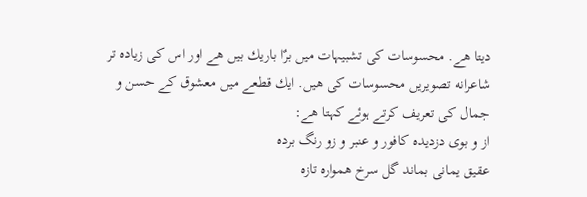ديتا هے. محسوسات كى تشبيہات ميں برٌا باريك بيں هے اور اس كى زياده تر شاعرانه تصويريں محسوسات كى هيں. ايك قطعے ميں معشوق كے حسن و جمال كى تعريف كرتے ہوئے كہتا هے:
از و بوى دزديده كافور و عنبر و زو رنگ برده
عقيق يمانى بماند گل سرخ همواره تازه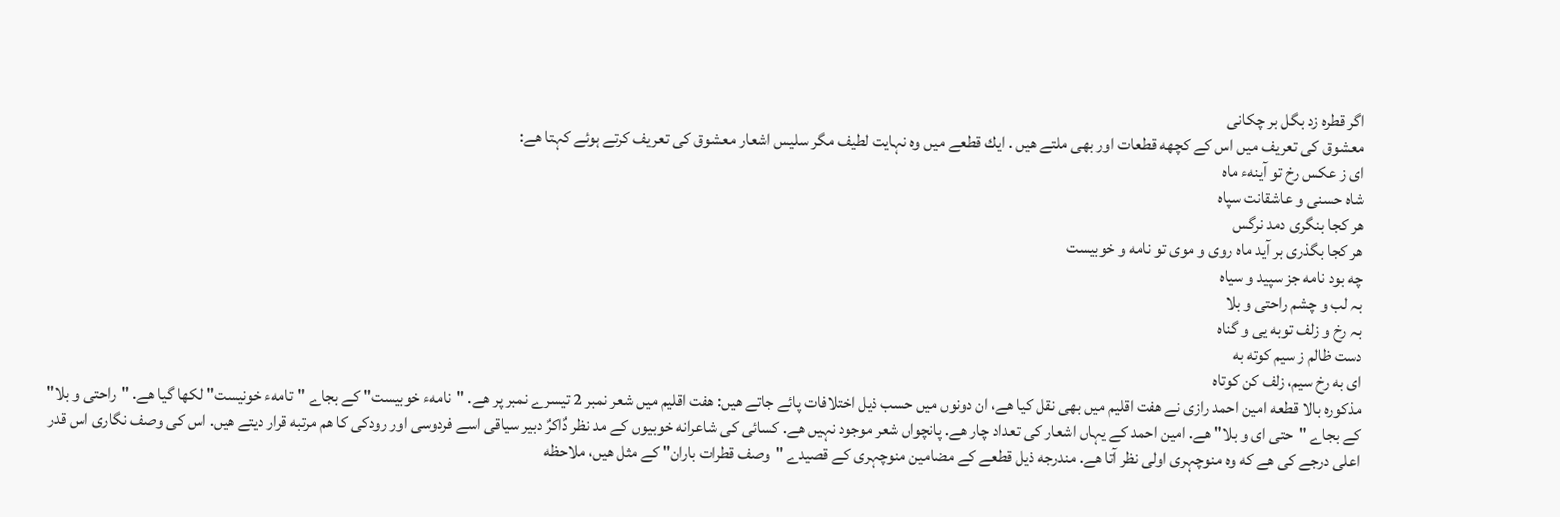اگر قطره زد بگل بر چكانى
معشوق كى تعريف ميں اس كے كچهه قطعات اور بهى ملتے هيں . ايك قطعے ميں وه نہايت لطيف مگر سليس اشعار معشوق كى تعريف كرتے ہوئے كہتا هے:
اى ز عكس رخ تو آينهء ماه
شاه حسنى و عاشقانت سپاه
هر كجا بنگرى دمد نرگس
هر كجا بگذرى بر آيد ماه روى و موى تو نامه و خوبيست
چه بود نامه جز سپيد و سياه
بہ لب و چشم راحتى و بلا
بہ رخ و زلف توبه يى و گناه
دست ظالم ز سيم كوته به
اى به رخ سيم، زلف كن كوتاه
مذكوره بالا قطعه امين احمد رازى نے هفت اقليم ميں بهى نقل كيا هے، ان دونوں ميں حسب ذيل اختلافات پائے جاتے هيں: هفت اقليم ميں شعر نمبر 2 تيسرے نمبر پر هے. "نامهء خوبيست" كے بجاے "تامهء خونيست" لكها گيا هے. "راحتى و بلا" كے بجاے "حتى اى و بلا" هے. امين احمد كے يہاں اشعار كى تعداد چار هے. پانچواں شعر موجود نہيں هے. كسائى كى شاعرانه خوبيوں كے مد نظر دٌاكرٌ دبير سياقى اسے فردوسى اور رودكى كا هم مرتبه قرار ديتے هيں. اس كى وصف نگارى اس قدر اعلى درجے كى هے كه وه منوچہرى اولى نظر آتا هے. مندرجه ذيل قطعے كے مضامين منوچہرى كے قصيدے "وصف قطرات باران" كے مثل هيں، ملاحظه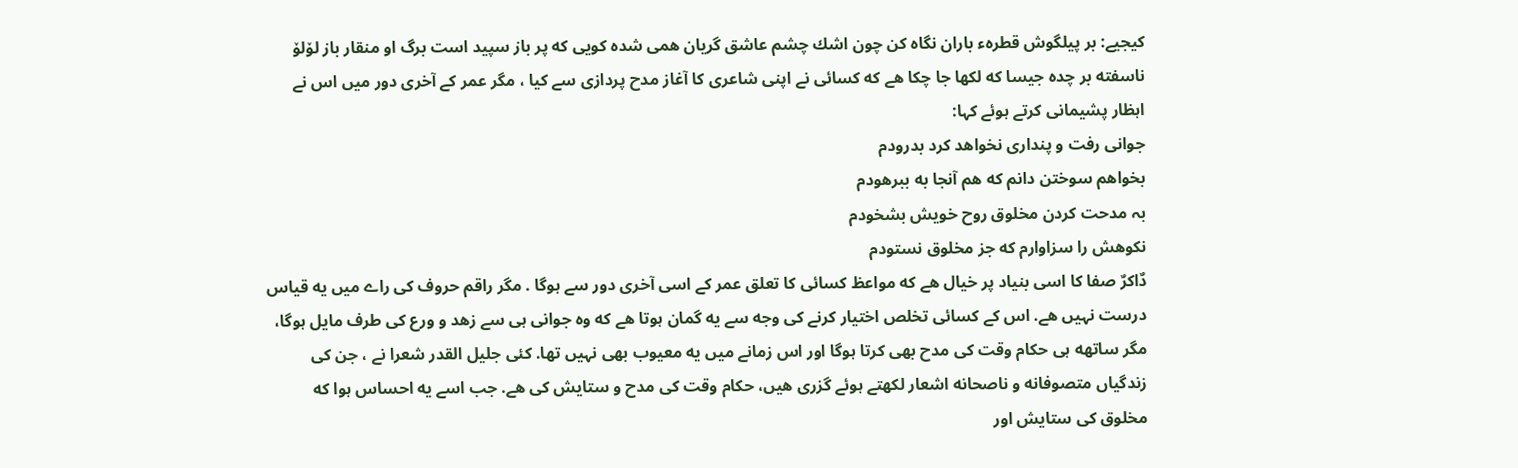كيجيے: بر پيلگوش قطرهء باران نگاه كن چون اشك چشم عاشق گريان همى شده كويى كه پر باز سپيد است برگ او منقار باز لۆلۆ ناسفته بر چده جيسا كه لكها جا چكا هے كه كسائى نے اپنى شاعرى كا آغاز مدح پردازى سے كيا ، مگر عمر كے آخرى دور ميں اس نے اہظار پشيمانى كرتے ہوئے كہا:
جوانى رفت و پندارى نخواهد كرد بدرودم
بخواهم سوختن دانم كه هم آنجا به ببرهودم
بہ مدحت كردن مخلوق روح خويش بشخودم
نكوهش را سزاوارم كه جز مخلوق نستودم
دٌاكرٌ صفا كا اسى بنياد پر خيال هے كه مواعظ كسائى كا تعلق عمر كے اسى آخرى دور سے ہوگا . مگر راقم حروف كى راے ميں يه قياس درست نہيں هے. اس كے كسائى تخلص اختيار كرنے كى وجه سے يه گمان ہوتا هے كه وه جوانى ہى سے زهد و ورع كى طرف مايل ہوگا، مگر ساتهه ہى حكام وقت كى مدح بهى كرتا ہوگا اور اس زمانے ميں يه معيوب بهى نہيں تها. كئى جليل القدر شعرا نے ، جن كى زندگياں متصوفانه و ناصحانه اشعار لكهتے ہوئے گزرى هيں، حكام وقت كى مدح و ستايش كى هے. جب اسے يه احساس ہوا كه مخلوق كى ستايش اور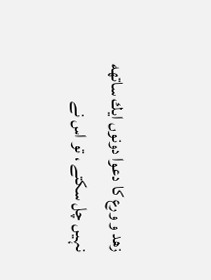زهد و ورع كا دعوا دونوں ايك ساتهه نہيں چل سكتے ، تو اس نے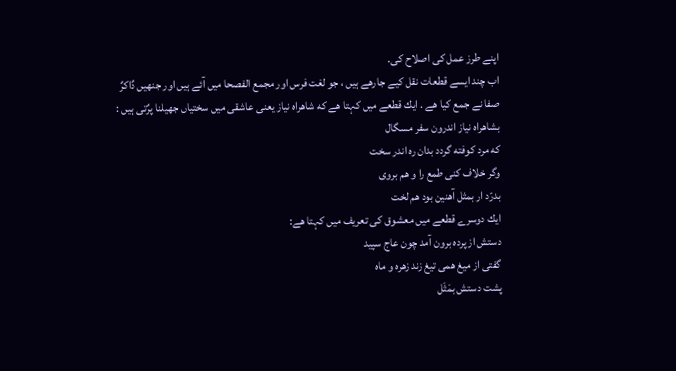اپنے طرز عمل كى اصلاح كى.
اب چند ايسے قطعات نقل كيے جارهے ہيں ، جو لغت فرس اور مجمع الفصحا ميں آئے ہيں اور جنهيں دٌاكرٌ صفا نے جمع كيا هے . ايك قطعے ميں كہتا هے كه شاهراه نياز يعنى عاشقى ميں سختياں جهيلنا پرٌتى ہيں :
بشاهراه نياز اندرون سفر مسگال
كه مرد كوفته گردد بدان ره اندر سخت
وگر خلاف كنى طمع را و هم بروى
بدرّد ار بمثل آهنين بود هم لخت
ايك دوسرے قطعے ميں معشوق كى تعريف ميں كہتا هے:
دستش از پرده برون آمد چون عاج سپيد
گفتى از ميغ همى تيغ زند زهره و ماه
پشت دستش بمَثَل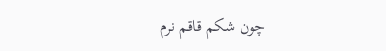چون شكم قاقم نرم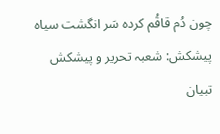چون دُم قاقُم كرده سَر انگشت سياه
پيشکش: شعبہ تحرير و پيشکش تبيان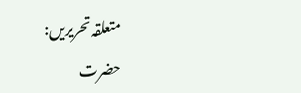متعلقہ تحريريں:
حضرت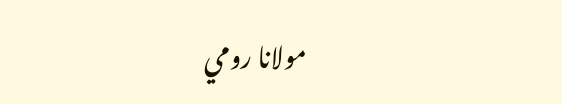مولانا رومي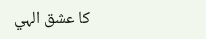کا عشق الہي